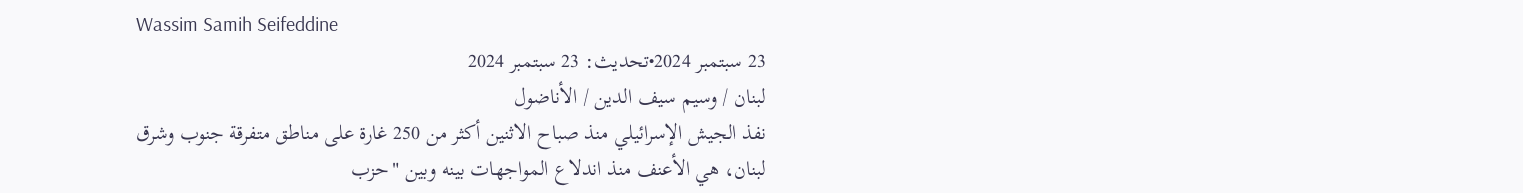Wassim Samih Seifeddine
23 سبتمبر 2024•تحديث: 23 سبتمبر 2024
لبنان / وسيم سيف الدين / الأناضول
نفذ الجيش الإسرائيلي منذ صباح الاثنين أكثر من 250 غارة على مناطق متفرقة جنوب وشرق لبنان، هي الأعنف منذ اندلاع المواجهات بينه وبين "حزب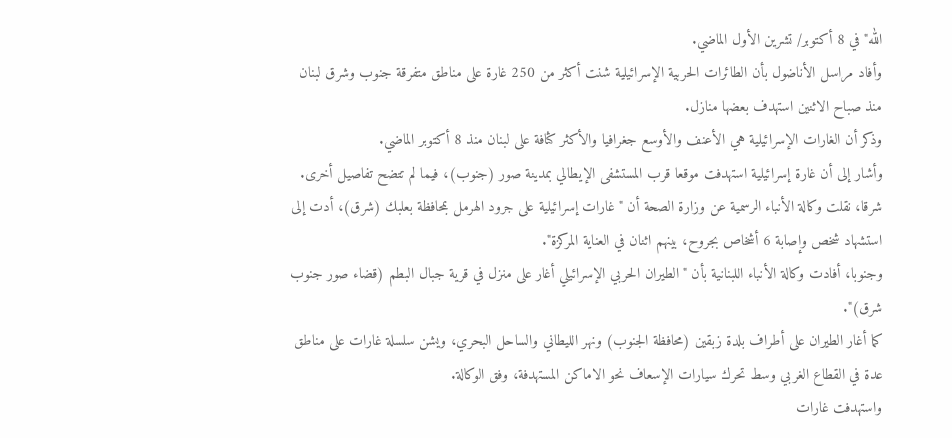الله" في 8 أكتوبر/ تشرين الأول الماضي.
وأفاد مراسل الأناضول بأن الطائرات الحربية الإسرائيلية شنت أكثر من 250 غارة على مناطق متفرقة جنوب وشرق لبنان منذ صباح الاثنين استهدف بعضها منازل.
وذكر أن الغارات الإسرائيلية هي الأعنف والأوسع جغرافيا والأكثر كثافة على لبنان منذ 8 أكتوبر الماضي.
وأشار إلى أن غارة إسرائيلية استهدفت موقعا قرب المستشفى الإيطالي بمدينة صور (جنوب)، فيما لم تتضح تفاصيل أخرى.
شرقا، نقلت وكالة الأنباء الرسمية عن وزارة الصحة أن "غارات إسرائيلية على جرود الهرمل بمحافظة بعلبك (شرق)، أدت إلى استشهاد شخص وإصابة 6 أشخاص بجروح، بينهم اثنان في العناية المركزة".
وجنوبا، أفادت وكالة الأنباء اللبنانية بأن "الطيران الحربي الإسرائيلي أغار على منزل في قرية جبال البطم (قضاء صور جنوب شرق)".
كما أغار الطيران على أطراف بلدة زبقين (محافظة الجنوب) ونهر الليطاني والساحل البحري، ويشن سلسلة غارات على مناطق عدة في القطاع الغربي وسط تحرك سيارات الإسعاف نحو الاماكن المستهدفة، وفق الوكالة.
واستهدفت غارات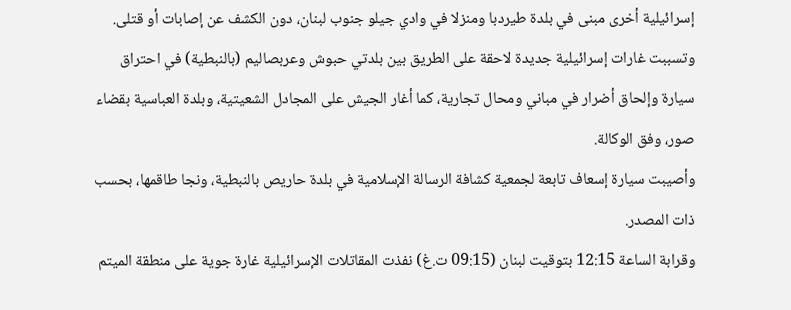إسرائيلية أخرى مبنى في بلدة طيردبا ومنزلا في وادي جيلو جنوب لبنان، دون الكشف عن إصابات أو قتلى.
وتسببت غارات إسرائيلية جديدة لاحقة على الطريق بين بلدتي حبوش وعربصاليم (بالنبطية) في احتراق سيارة وإلحاق أضرار في مباني ومحال تجارية، كما أغار الجيش على المجادل الشعيتية، وبلدة العباسية بقضاء صور، وفق الوكالة.
وأصيبت سيارة إسعاف تابعة لجمعية كشافة الرسالة الإسلامية في بلدة حاريص بالنبطية، ونجا طاقمها، بحسب ذات المصدر.
وقرابة الساعة 12:15 بتوقيت لبنان (09:15 ت.غ) نفذت المقاتلات الإسرائيلية غارة جوية على منطقة الميتم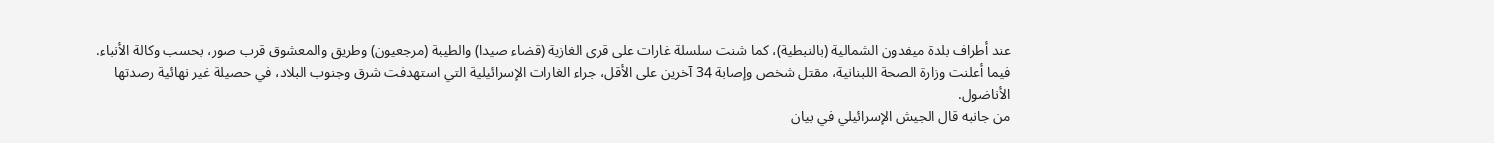عند أطراف بلدة ميفدون الشمالية (بالنبطية)، كما شنت سلسلة غارات على قرى الغازية (قضاء صيدا) والطيبة (مرجعيون) وطريق والمعشوق قرب صور، بحسب وكالة الأنباء.
فيما أعلنت وزارة الصحة اللبنانية، مقتل شخص وإصابة 34 آخرين على الأقل، جراء الغارات الإسرائيلية التي استهدفت شرق وجنوب البلاد، في حصيلة غير نهائية رصدتها الأناضول.
من جانبه قال الجيش الإسرائيلي في بيان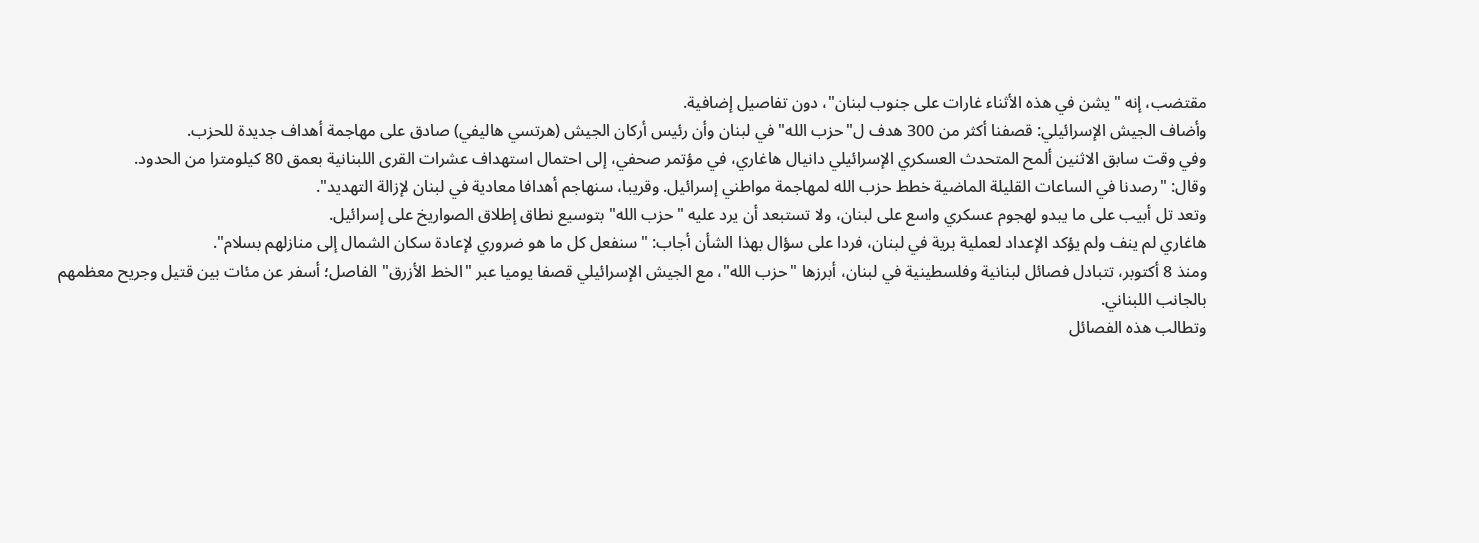مقتضب، إنه "يشن في هذه الأثناء غارات على جنوب لبنان"، دون تفاصيل إضافية.
وأضاف الجيش الإسرائيلي: قصفنا أكثر من 300 هدف ل"حزب الله" في لبنان وأن رئيس أركان الجيش (هرتسي هاليفي) صادق على مهاجمة أهداف جديدة للحزب.
وفي وقت سابق الاثنين ألمح المتحدث العسكري الإسرائيلي دانيال هاغاري، في مؤتمر صحفي، إلى احتمال استهداف عشرات القرى اللبنانية بعمق 80 كيلومترا من الحدود.
وقال: "رصدنا في الساعات القليلة الماضية خطط حزب الله لمهاجمة مواطني إسرائيل. وقريبا، سنهاجم أهدافا معادية في لبنان لإزالة التهديد".
وتعد تل أبيب على ما يبدو لهجوم عسكري واسع على لبنان، ولا تستبعد أن يرد عليه "حزب الله" بتوسيع نطاق إطلاق الصواريخ على إسرائيل.
هاغاري لم ينف ولم يؤكد الإعداد لعملية برية في لبنان، فردا على سؤال بهذا الشأن أجاب: "سنفعل كل ما هو ضروري لإعادة سكان الشمال إلى منازلهم بسلام".
ومنذ 8 أكتوبر، تتبادل فصائل لبنانية وفلسطينية في لبنان، أبرزها "حزب الله"، مع الجيش الإسرائيلي قصفا يوميا عبر "الخط الأزرق" الفاصل؛ أسفر عن مئات بين قتيل وجريح معظمهم بالجانب اللبناني.
وتطالب هذه الفصائل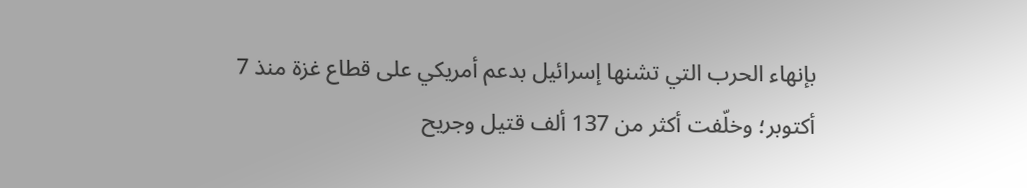بإنهاء الحرب التي تشنها إسرائيل بدعم أمريكي على قطاع غزة منذ 7 أكتوبر؛ وخلّفت أكثر من 137 ألف قتيل وجريح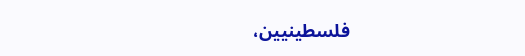فلسطينيين،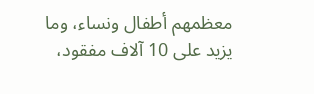معظمهم أطفال ونساء، وما يزيد على 10 آلاف مفقود،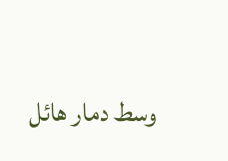وسط دمار هائل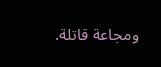ومجاعة قاتلة.